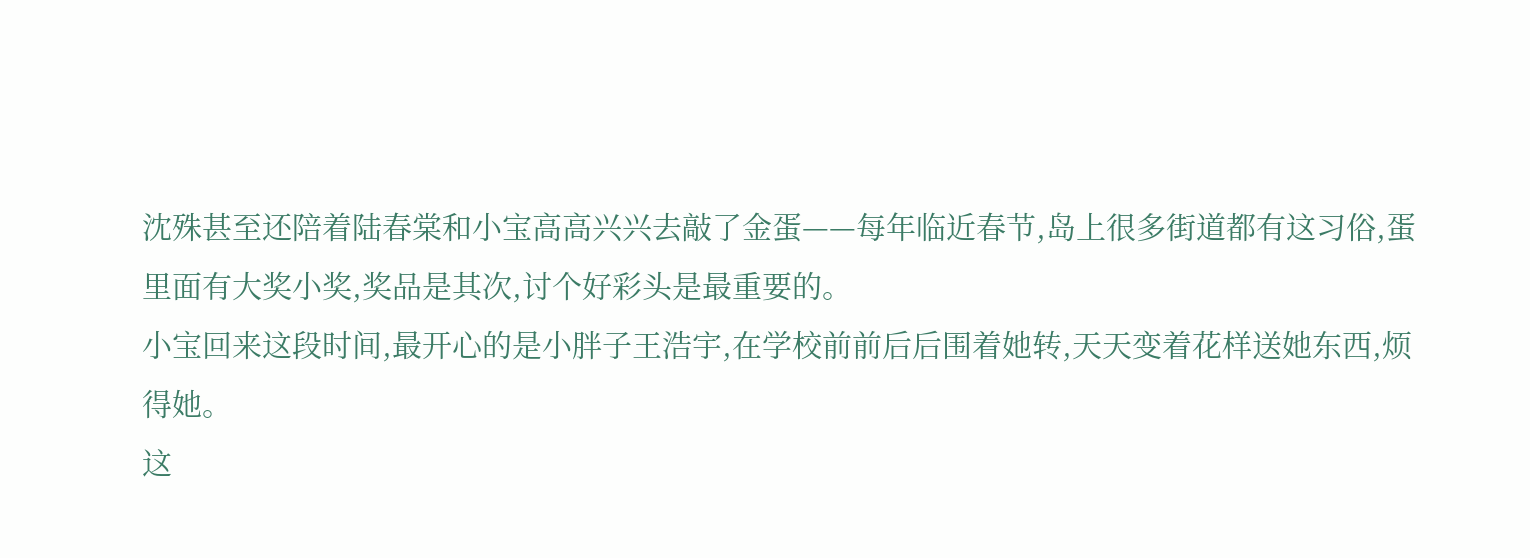沈殊甚至还陪着陆春棠和小宝高高兴兴去敲了金蛋——每年临近春节,岛上很多街道都有这习俗,蛋里面有大奖小奖,奖品是其次,讨个好彩头是最重要的。
小宝回来这段时间,最开心的是小胖子王浩宇,在学校前前后后围着她转,天天变着花样送她东西,烦得她。
这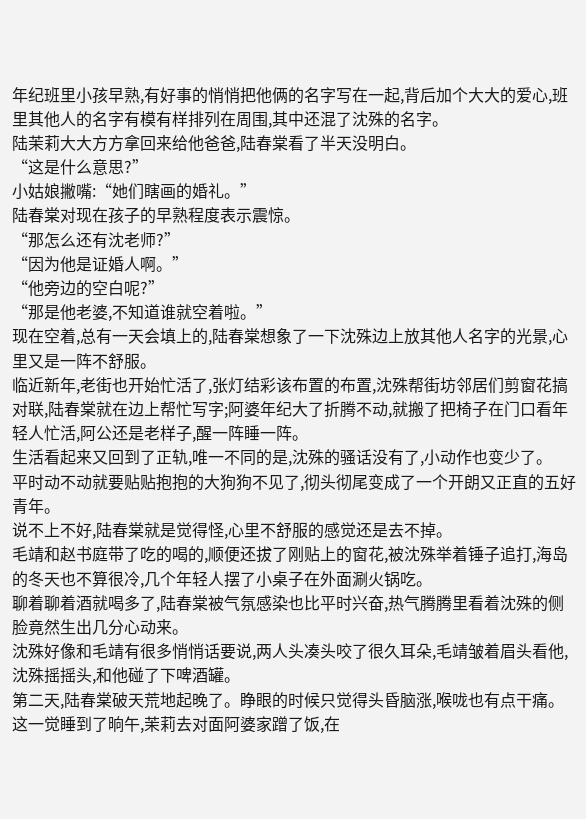年纪班里小孩早熟,有好事的悄悄把他俩的名字写在一起,背后加个大大的爱心,班里其他人的名字有模有样排列在周围,其中还混了沈殊的名字。
陆茉莉大大方方拿回来给他爸爸,陆春棠看了半天没明白。
“这是什么意思?”
小姑娘撇嘴:“她们瞎画的婚礼。”
陆春棠对现在孩子的早熟程度表示震惊。
“那怎么还有沈老师?”
“因为他是证婚人啊。”
“他旁边的空白呢?”
“那是他老婆,不知道谁就空着啦。”
现在空着,总有一天会填上的,陆春棠想象了一下沈殊边上放其他人名字的光景,心里又是一阵不舒服。
临近新年,老街也开始忙活了,张灯结彩该布置的布置,沈殊帮街坊邻居们剪窗花搞对联,陆春棠就在边上帮忙写字;阿婆年纪大了折腾不动,就搬了把椅子在门口看年轻人忙活,阿公还是老样子,醒一阵睡一阵。
生活看起来又回到了正轨,唯一不同的是,沈殊的骚话没有了,小动作也变少了。
平时动不动就要贴贴抱抱的大狗狗不见了,彻头彻尾变成了一个开朗又正直的五好青年。
说不上不好,陆春棠就是觉得怪,心里不舒服的感觉还是去不掉。
毛靖和赵书庭带了吃的喝的,顺便还拔了刚贴上的窗花,被沈殊举着锤子追打,海岛的冬天也不算很冷,几个年轻人摆了小桌子在外面涮火锅吃。
聊着聊着酒就喝多了,陆春棠被气氛感染也比平时兴奋,热气腾腾里看着沈殊的侧脸竟然生出几分心动来。
沈殊好像和毛靖有很多悄悄话要说,两人头凑头咬了很久耳朵,毛靖皱着眉头看他,沈殊摇摇头,和他碰了下啤酒罐。
第二天,陆春棠破天荒地起晚了。睁眼的时候只觉得头昏脑涨,喉咙也有点干痛。这一觉睡到了晌午,茉莉去对面阿婆家蹭了饭,在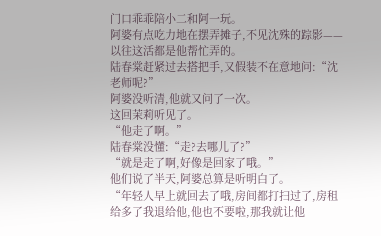门口乖乖陪小二和阿一玩。
阿婆有点吃力地在摆弄摊子,不见沈殊的踪影——以往这活都是他帮忙弄的。
陆春棠赶紧过去搭把手,又假装不在意地问:“沈老师呢?”
阿婆没听清,他就又问了一次。
这回茉莉听见了。
“他走了啊。”
陆春棠没懂:“走?去哪儿了?”
“就是走了啊,好像是回家了哦。”
他们说了半天,阿婆总算是听明白了。
“年轻人早上就回去了哦,房间都打扫过了,房租给多了我退给他,他也不要啦,那我就让他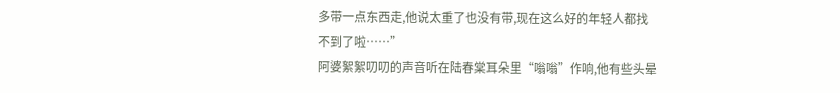多带一点东西走,他说太重了也没有带,现在这么好的年轻人都找不到了啦……”
阿婆絮絮叨叨的声音听在陆春棠耳朵里“嗡嗡”作响,他有些头晕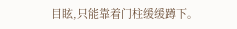目眩,只能靠着门柱缓缓蹲下。